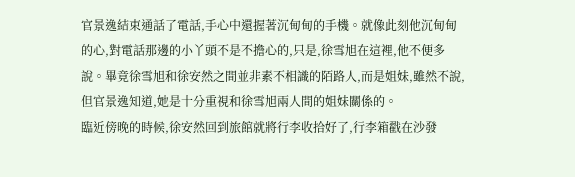官景逸結束通話了電話,手心中還握著沉甸甸的手機。就像此刻他沉甸甸的心,對電話那邊的小丫頭不是不擔心的,只是,徐雪旭在這裡,他不便多說。畢竟徐雪旭和徐安然之間並非素不相識的陌路人,而是姐妹,雖然不說,但官景逸知道,她是十分重視和徐雪旭兩人間的姐妹關係的。
臨近傍晚的時候,徐安然回到旅館就將行李收拾好了,行李箱戳在沙發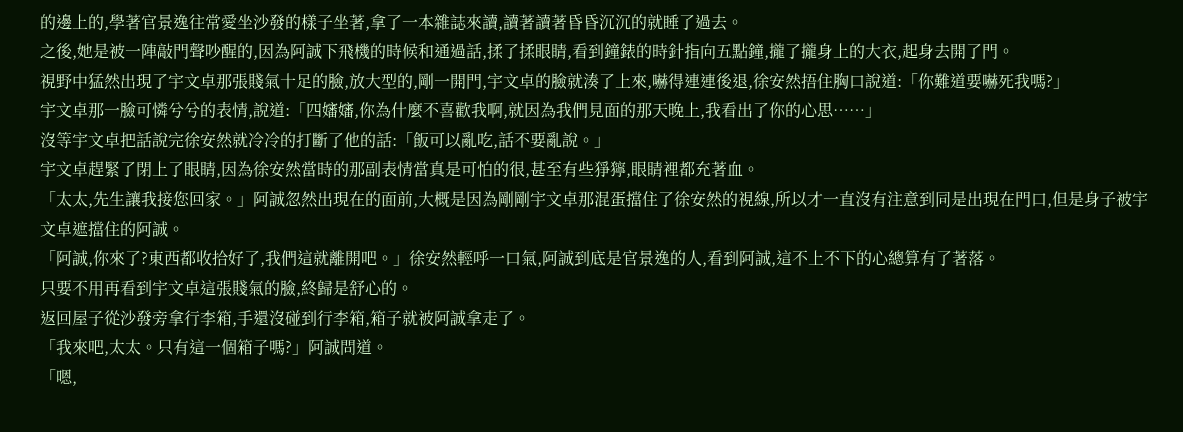的邊上的,學著官景逸往常愛坐沙發的樣子坐著,拿了一本雜誌來讀,讀著讀著昏昏沉沉的就睡了過去。
之後,她是被一陣敲門聲吵醒的,因為阿誠下飛機的時候和通過話,揉了揉眼睛,看到鐘錶的時針指向五點鐘,攏了攏身上的大衣,起身去開了門。
視野中猛然出現了宇文卓那張賤氣十足的臉,放大型的,剛一開門,宇文卓的臉就湊了上來,嚇得連連後退,徐安然捂住胸口說道:「你難道要嚇死我嗎?」
宇文卓那一臉可憐兮兮的表情,說道:「四嬸嬸,你為什麼不喜歡我啊,就因為我們見面的那天晚上,我看出了你的心思……」
沒等宇文卓把話說完徐安然就冷冷的打斷了他的話:「飯可以亂吃,話不要亂說。」
宇文卓趕緊了閉上了眼睛,因為徐安然當時的那副表情當真是可怕的很,甚至有些猙獰,眼睛裡都充著血。
「太太,先生讓我接您回家。」阿誠忽然出現在的面前,大概是因為剛剛宇文卓那混蛋擋住了徐安然的視線,所以才一直沒有注意到同是出現在門口,但是身子被宇文卓遮擋住的阿誠。
「阿誠,你來了?東西都收拾好了,我們這就離開吧。」徐安然輕呼一口氣,阿誠到底是官景逸的人,看到阿誠,這不上不下的心總算有了著落。
只要不用再看到宇文卓這張賤氣的臉,終歸是舒心的。
返回屋子從沙發旁拿行李箱,手還沒碰到行李箱,箱子就被阿誠拿走了。
「我來吧,太太。只有這一個箱子嗎?」阿誠問道。
「嗯,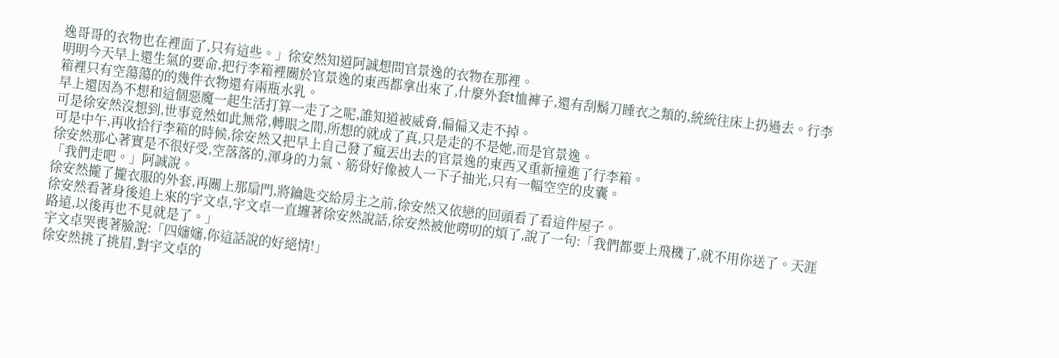逸哥哥的衣物也在裡面了,只有這些。」徐安然知道阿誠想問官景逸的衣物在那裡。
明明今天早上還生氣的要命,把行李箱裡關於官景逸的東西都拿出來了,什麼外套t恤褲子,還有刮鬍刀睡衣之類的,統統往床上扔過去。行李箱裡只有空蕩蕩的的幾件衣物還有兩瓶水乳。
早上還因為不想和這個惡魔一起生活打算一走了之呢,誰知道被威脅,偏偏又走不掉。
可是徐安然沒想到,世事竟然如此無常,轉眼之間,所想的就成了真,只是走的不是她,而是官景逸。
可是中午,再收拾行李箱的時候,徐安然又把早上自己發了瘋丟出去的官景逸的東西又重新撞進了行李箱。
徐安然那心著實是不很好受,空落落的,渾身的力氣、筋骨好像被人一下子抽光,只有一幅空空的皮囊。
「我們走吧。」阿誠說。
徐安然攏了攏衣服的外套,再關上那扇門,將鑰匙交給房主之前,徐安然又依戀的回頭看了看這件屋子。
徐安然看著身後追上來的宇文卓,宇文卓一直纏著徐安然說話,徐安然被他嘮叨的煩了,說了一句:「我們都要上飛機了,就不用你送了。天涯路遠,以後再也不見就是了。」
宇文卓哭喪著臉說:「四嬸嬸,你這話說的好絕情!」
徐安然挑了挑眉,對宇文卓的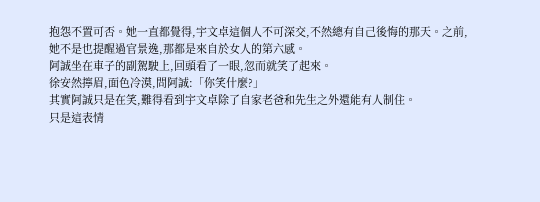抱怨不置可否。她一直都覺得,宇文卓這個人不可深交,不然總有自己後悔的那天。之前,她不是也提醒過官景逸,那都是來自於女人的第六感。
阿誠坐在車子的副駕駛上,回頭看了一眼,忽而就笑了起來。
徐安然擰眉,面色冷漠,問阿誠:「你笑什麼?」
其實阿誠只是在笑,難得看到宇文卓除了自家老爸和先生之外還能有人制住。
只是這表情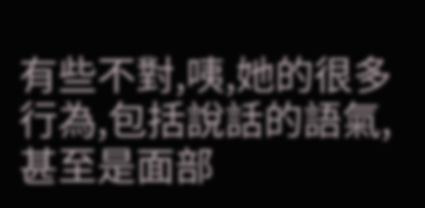有些不對,咦,她的很多行為,包括說話的語氣,甚至是面部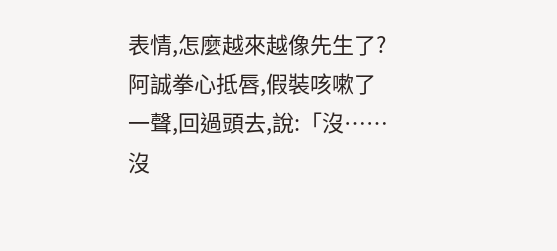表情,怎麼越來越像先生了?
阿誠拳心抵唇,假裝咳嗽了一聲,回過頭去,說:「沒……沒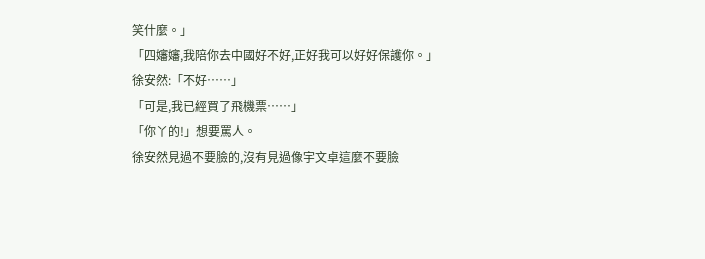笑什麼。」
「四嬸嬸,我陪你去中國好不好,正好我可以好好保護你。」
徐安然:「不好……」
「可是,我已經買了飛機票……」
「你丫的!」想要罵人。
徐安然見過不要臉的,沒有見過像宇文卓這麼不要臉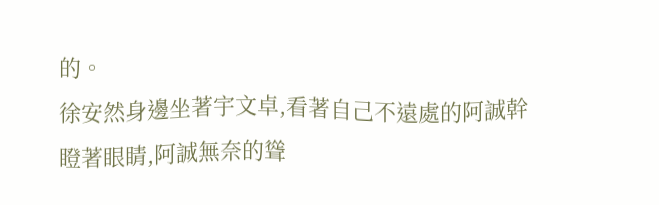的。
徐安然身邊坐著宇文卓,看著自己不遠處的阿誠幹瞪著眼睛,阿誠無奈的聳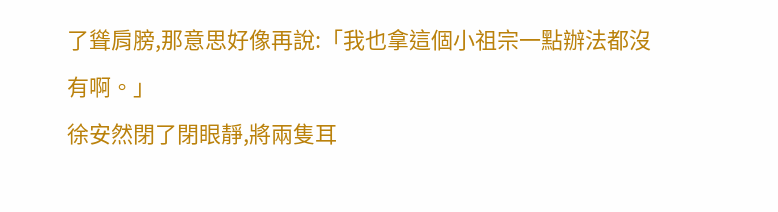了聳肩膀,那意思好像再說:「我也拿這個小祖宗一點辦法都沒有啊。」
徐安然閉了閉眼靜,將兩隻耳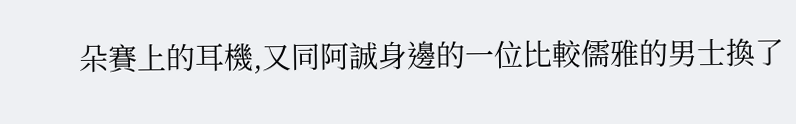朵賽上的耳機,又同阿誠身邊的一位比較儒雅的男士換了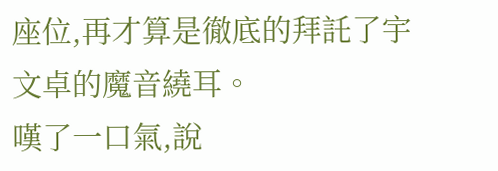座位,再才算是徹底的拜託了宇文卓的魔音繞耳。
嘆了一口氣,說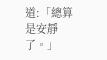道:「總算是安靜了。」